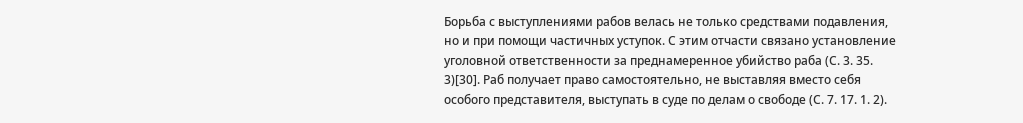Борьба с выступлениями рабов велась не только средствами подавления, но и при помощи частичных уступок. С этим отчасти связано установление уголовной ответственности за преднамеренное убийство раба (С. 3. 35. 3)[30]. Раб получает право самостоятельно, не выставляя вместо себя особого представителя, выступать в суде по делам о свободе (С. 7. 17. 1. 2).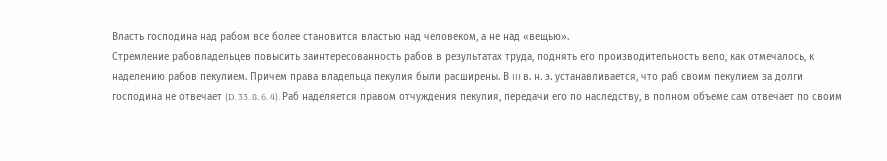Власть господина над рабом все более становится властью над человеком, а не над «вещью».
Стремление рабовладельцев повысить заинтересованность рабов в результатах труда, поднять его производительность вело, как отмечалось, к наделению рабов пекулием. Причем права владельца пекулия были расширены. В III в. н. э. устанавливается, что раб своим пекулием за долги господина не отвечает (D. 33. 8. 6. 4). Раб наделяется правом отчуждения пекулия, передачи его по наследству, в полном объеме сам отвечает по своим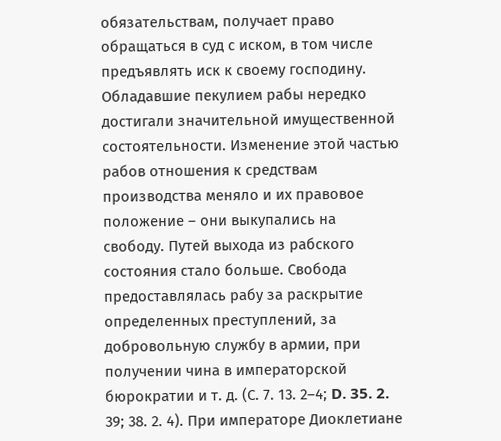обязательствам, получает право обращаться в суд с иском, в том числе предъявлять иск к своему господину. Обладавшие пекулием рабы нередко достигали значительной имущественной состоятельности. Изменение этой частью рабов отношения к средствам производства меняло и их правовое положение – они выкупались на свободу. Путей выхода из рабского состояния стало больше. Свобода предоставлялась рабу за раскрытие определенных преступлений, за добровольную службу в армии, при получении чина в императорской бюрократии и т. д. (С. 7. 13. 2–4; D. 35. 2. 39; 38. 2. 4). При императоре Диоклетиане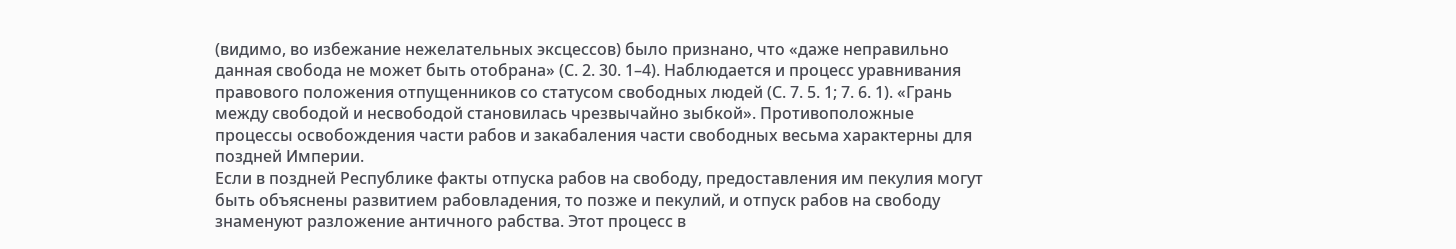(видимо, во избежание нежелательных эксцессов) было признано, что «даже неправильно данная свобода не может быть отобрана» (С. 2. 30. 1–4). Наблюдается и процесс уравнивания правового положения отпущенников со статусом свободных людей (С. 7. 5. 1; 7. 6. 1). «Грань между свободой и несвободой становилась чрезвычайно зыбкой». Противоположные процессы освобождения части рабов и закабаления части свободных весьма характерны для поздней Империи.
Если в поздней Республике факты отпуска рабов на свободу, предоставления им пекулия могут быть объяснены развитием рабовладения, то позже и пекулий, и отпуск рабов на свободу знаменуют разложение античного рабства. Этот процесс в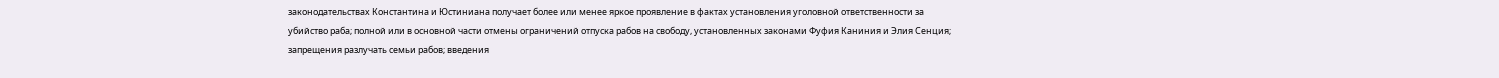законодательствах Константина и Юстиниана получает более или менее яркое проявление в фактах установления уголовной ответственности за убийство раба; полной или в основной части отмены ограничений отпуска рабов на свободу, установленных законами Фуфия Каниния и Элия Сенция; запрещения разлучать семьи рабов; введения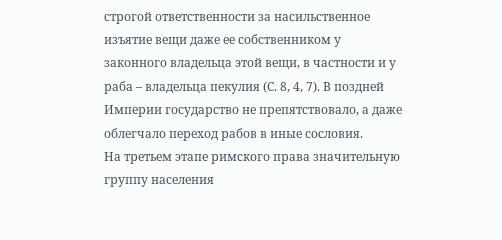строгой ответственности за насильственное изъятие вещи даже ее собственником у законного владельца этой вещи, в частности и у раба – владельца пекулия (С. 8, 4, 7). В поздней Империи государство не препятствовало, а даже облегчало переход рабов в иные сословия.
На третьем этапе римского права значительную группу населения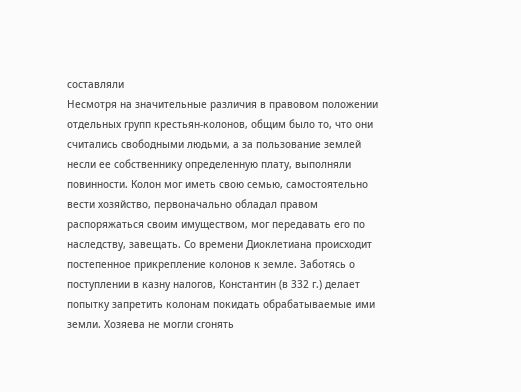составляли
Несмотря на значительные различия в правовом положении отдельных групп крестьян-колонов, общим было то, что они считались свободными людьми, а за пользование землей несли ее собственнику определенную плату, выполняли повинности. Колон мог иметь свою семью, самостоятельно вести хозяйство, первоначально обладал правом распоряжаться своим имуществом, мог передавать его по наследству, завещать. Со времени Диоклетиана происходит постепенное прикрепление колонов к земле. Заботясь о поступлении в казну налогов, Константин (в 332 г.) делает попытку запретить колонам покидать обрабатываемые ими земли. Хозяева не могли сгонять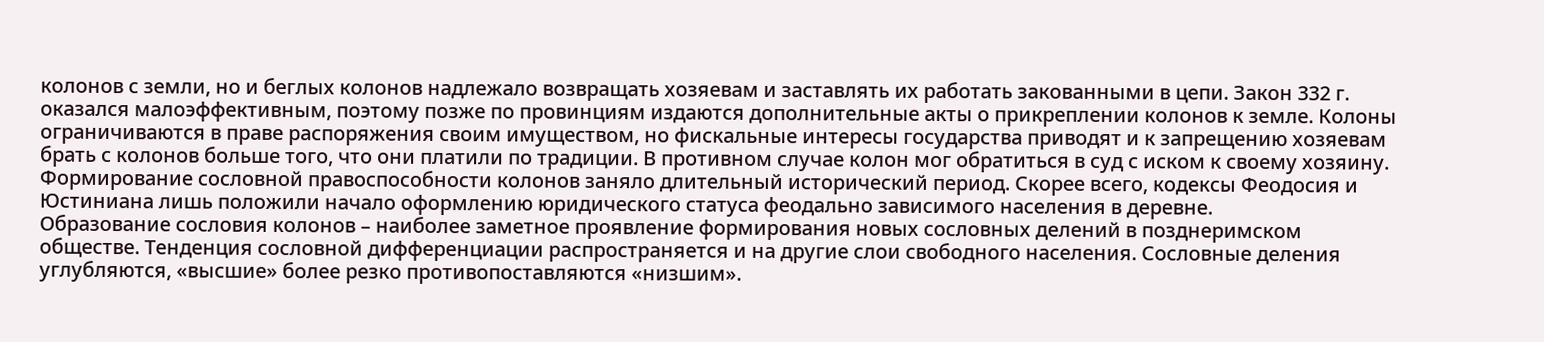колонов с земли, но и беглых колонов надлежало возвращать хозяевам и заставлять их работать закованными в цепи. Закон 332 г. оказался малоэффективным, поэтому позже по провинциям издаются дополнительные акты о прикреплении колонов к земле. Колоны ограничиваются в праве распоряжения своим имуществом, но фискальные интересы государства приводят и к запрещению хозяевам брать с колонов больше того, что они платили по традиции. В противном случае колон мог обратиться в суд с иском к своему хозяину. Формирование сословной правоспособности колонов заняло длительный исторический период. Скорее всего, кодексы Феодосия и Юстиниана лишь положили начало оформлению юридического статуса феодально зависимого населения в деревне.
Образование сословия колонов – наиболее заметное проявление формирования новых сословных делений в позднеримском обществе. Тенденция сословной дифференциации распространяется и на другие слои свободного населения. Сословные деления углубляются, «высшие» более резко противопоставляются «низшим».